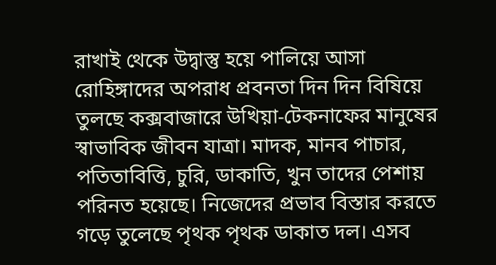রাখাই থেকে উদ্বাস্তু হয়ে পালিয়ে আসা রোহিঙ্গাদের অপরাধ প্রবনতা দিন দিন বিষিয়ে তুলছে কক্সবাজারে উখিয়া-টেকনাফের মানুষের স্বাভাবিক জীবন যাত্রা। মাদক, মানব পাচার, পতিতাবিত্তি, চুরি, ডাকাতি, খুন তাদের পেশায় পরিনত হয়েছে। নিজেদের প্রভাব বিস্তার করতে গড়ে তুলেছে পৃথক পৃথক ডাকাত দল। এসব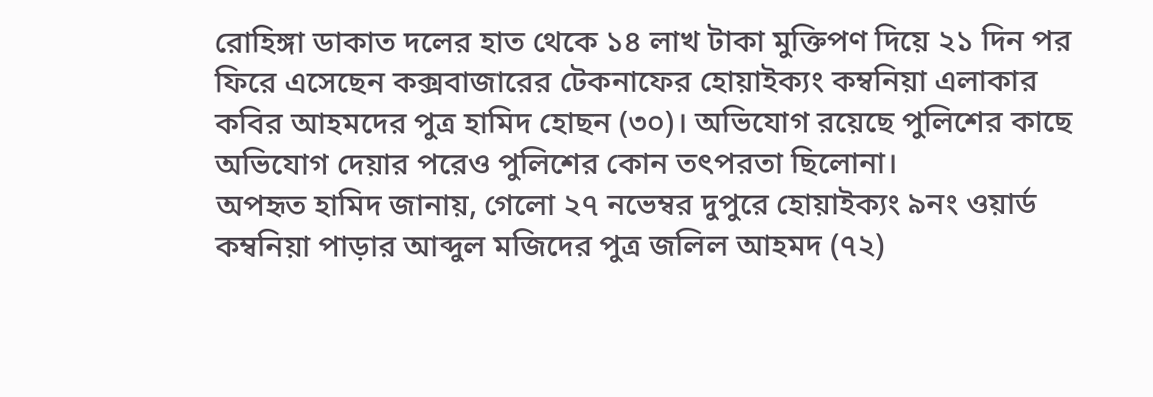রোহিঙ্গা ডাকাত দলের হাত থেকে ১৪ লাখ টাকা মুক্তিপণ দিয়ে ২১ দিন পর ফিরে এসেছেন কক্সবাজারের টেকনাফের হোয়াইক্যং কম্বনিয়া এলাকার কবির আহমদের পুত্র হামিদ হোছন (৩০)। অভিযোগ রয়েছে পুলিশের কাছে অভিযোগ দেয়ার পরেও পুলিশের কোন তৎপরতা ছিলোনা।
অপহৃত হামিদ জানায়, গেলো ২৭ নভেম্বর দুপুরে হোয়াইক্যং ৯নং ওয়ার্ড কম্বনিয়া পাড়ার আব্দুল মজিদের পুত্র জলিল আহমদ (৭২)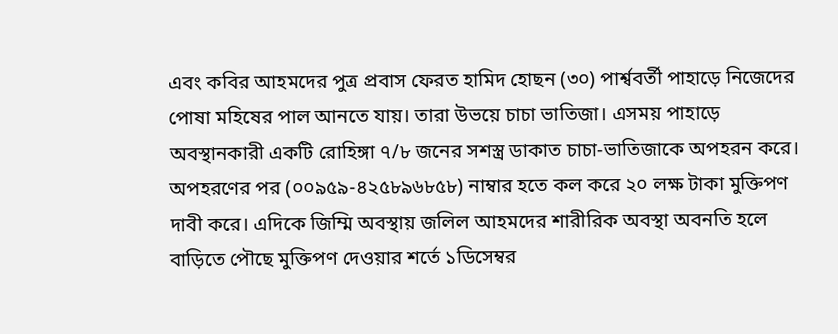এবং কবির আহমদের পুত্র প্রবাস ফেরত হামিদ হোছন (৩০) পার্শ্ববর্তী পাহাড়ে নিজেদের পোষা মহিষের পাল আনতে যায়। তারা উভয়ে চাচা ভাতিজা। এসময় পাহাড়ে অবস্থানকারী একটি রোহিঙ্গা ৭/৮ জনের সশস্ত্র ডাকাত চাচা-ভাতিজাকে অপহরন করে। অপহরণের পর (০০৯৫৯-৪২৫৮৯৬৮৫৮) নাম্বার হতে কল করে ২০ লক্ষ টাকা মুক্তিপণ দাবী করে। এদিকে জিম্মি অবস্থায় জলিল আহমদের শারীরিক অবস্থা অবনতি হলে বাড়িতে পৌছে মুক্তিপণ দেওয়ার শর্তে ১ডিসেম্বর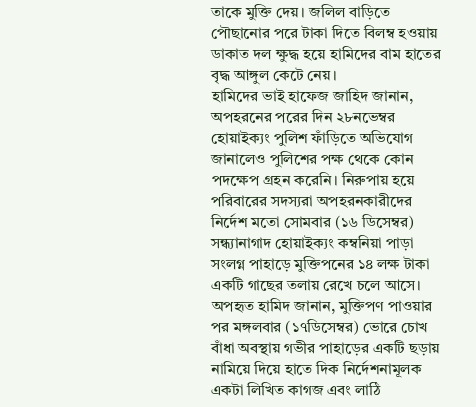তাকে মুক্তি দেয়। জলিল বাড়িতে পৌছানোর পরে টাকা দিতে বিলম্ব হওয়ায় ডাকাত দল ক্ষুদ্ধ হয়ে হামিদের বাম হাতের বৃদ্ধ আঙ্গুল কেটে নেয়।
হামিদের ভাই হাফেজ জাহিদ জানান, অপহরনের পরের দিন ২৮নভেম্বর হোয়াইক্যং পুলিশ ফাঁড়িতে অভিযোগ জানালেও পুলিশের পক্ষ থেকে কোন পদক্ষেপ গ্রহন করেনি। নিরুপায় হয়ে পরিবারের সদস্যরা অপহরনকারীদের নির্দেশ মতো সোমবার (১৬ ডিসেম্বর) সন্ধ্যানাগাদ হোয়াইক্যং কম্বনিয়া পাড়া সংলগ্ন পাহাড়ে মুক্তিপনের ১৪ লক্ষ টাকা একটি গাছের তলায় রেখে চলে আসে।
অপহৃত হামিদ জানান, মুক্তিপণ পাওয়ার পর মঙ্গলবার (১৭ডিসেম্বর) ভোরে চোখ বাঁধা অবস্থায় গভীর পাহাড়ের একটি ছড়ায় নামিয়ে দিয়ে হাতে দিক নির্দেশনামূলক একটা লিখিত কাগজ এবং লাঠি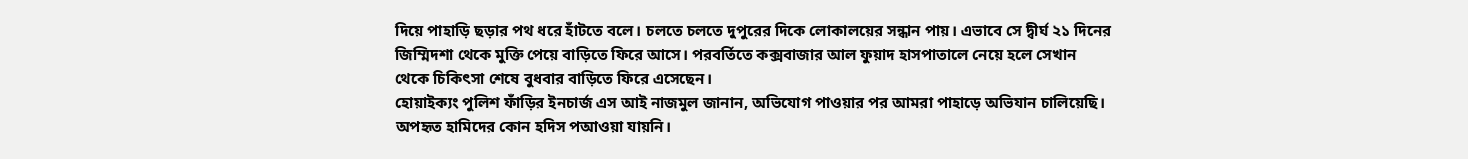দিয়ে পাহাড়ি ছড়ার পথ ধরে হাঁটতে বলে। চলতে চলতে দুপুরের দিকে লোকালয়ের সন্ধান পায়। এভাবে সে দ্বীর্ঘ ২১ দিনের জিম্মিদশা থেকে মুক্তি পেয়ে বাড়িতে ফিরে আসে। পরবর্তিতে কক্সবাজার আল ফুয়াদ হাসপাতালে নেয়ে হলে সেখান থেকে চিকিৎসা শেষে বুধবার বাড়িতে ফিরে এসেছেন।
হোয়াইক্যং পুলিশ ফাঁড়ির ইনচার্জ এস আই নাজমুল জানান, অভিযোগ পাওয়ার পর আমরা পাহাড়ে অভিযান চালিয়েছি। অপহৃত হামিদের কোন হদিস পআওয়া যায়নি।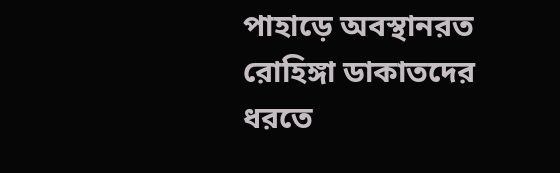পাহাড়ে অবস্থানরত রোহিঙ্গা ডাকাতদের ধরতে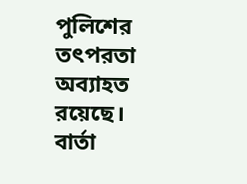পুলিশের তৎপরতা অব্যাহত রয়েছে।
বার্তা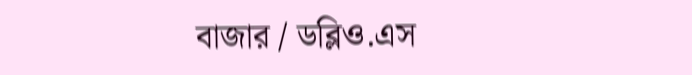বাজার / ডব্লিও.এস